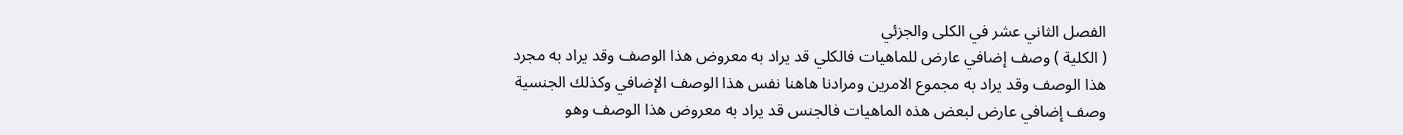الفصل الثاني عشر في الكلى والجزئي
( الكلية ) وصف إضافي عارض للماهيات فالكلي قد يراد به معروض هذا الوصف وقد يراد به مجرد هذا الوصف وقد يراد به مجموع الامرين ومرادنا هاهنا نفس هذا الوصف الإضافي وكذلك الجنسية وصف إضافي عارض لبعض هذه الماهيات فالجنس قد يراد به معروض هذا الوصف وهو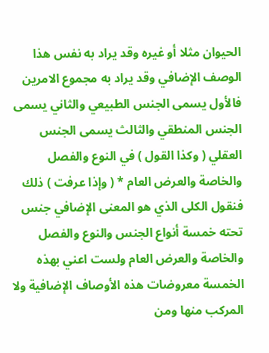الحيوان مثلا أو غيره وقد يراد به نفس هذا الوصف الإضافي وقد يراد به مجموع الامرين فالأول يسمى الجنس الطبيعي والثاني يسمى الجنس المنطقي والثالث يسمى الجنس العقلي ( وكذا القول ) في النوع والفصل والخاصة والعرض العام * ( وإذا عرفت ) ذلك فنقول الكلى الذي هو المعنى الإضافي جنس تحته خمسة أنواع الجنس والنوع والفصل والخاصة والعرض العام ولست اعني بهذه الخمسة معروضات هذه الأوصاف الإضافية ولا المركب منها ومن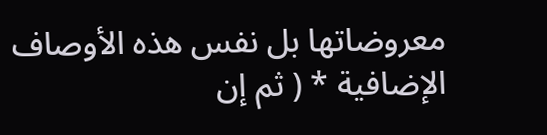معروضاتها بل نفس هذه الأوصاف الإضافية * ( ثم إن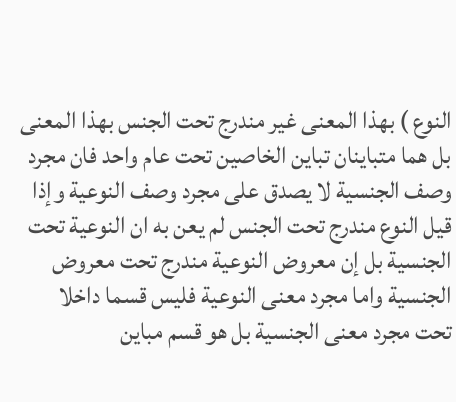النوع ) بهذا المعنى غير مندرج تحت الجنس بهذا المعنى بل هما متباينان تباين الخاصين تحت عام واحد فان مجرد وصف الجنسية لا يصدق على مجرد وصف النوعية وإذا قيل النوع مندرج تحت الجنس لم يعن به ان النوعية تحت الجنسية بل إن معروض النوعية مندرج تحت معروض الجنسية واما مجرد معنى النوعية فليس قسما داخلا تحت مجرد معنى الجنسية بل هو قسم مباين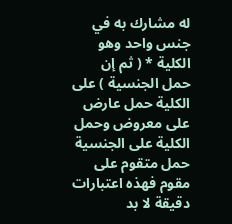له مشارك به في جنس واحد وهو الكلية * ( ثم إن حمل الجنسية ) على الكلية حمل عارض على معروض وحمل الكلية على الجنسية حمل متقوم على مقوم فهذه اعتبارات دقيقة لا بد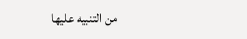من التنبيه عليها